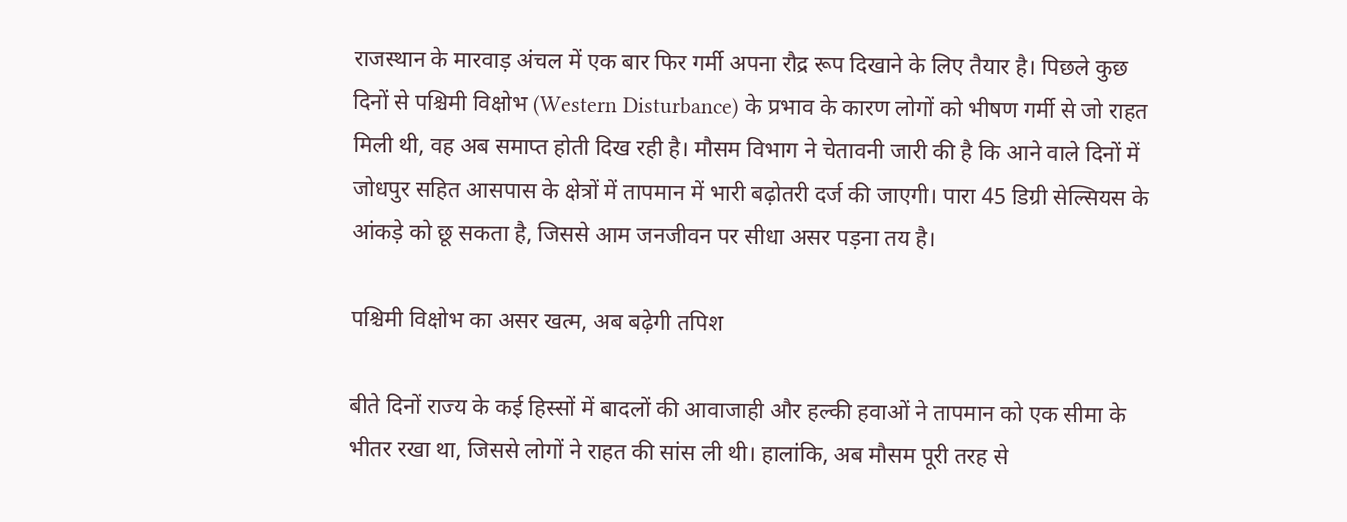राजस्थान के मारवाड़ अंचल में एक बार फिर गर्मी अपना रौद्र रूप दिखाने के लिए तैयार है। पिछले कुछ दिनों से पश्चिमी विक्षोभ (Western Disturbance) के प्रभाव के कारण लोगों को भीषण गर्मी से जो राहत मिली थी, वह अब समाप्त होती दिख रही है। मौसम विभाग ने चेतावनी जारी की है कि आने वाले दिनों में जोधपुर सहित आसपास के क्षेत्रों में तापमान में भारी बढ़ोतरी दर्ज की जाएगी। पारा 45 डिग्री सेल्सियस के आंकड़े को छू सकता है, जिससे आम जनजीवन पर सीधा असर पड़ना तय है।

पश्चिमी विक्षोभ का असर खत्म, अब बढ़ेगी तपिश

बीते दिनों राज्य के कई हिस्सों में बादलों की आवाजाही और हल्की हवाओं ने तापमान को एक सीमा के भीतर रखा था, जिससे लोगों ने राहत की सांस ली थी। हालांकि, अब मौसम पूरी तरह से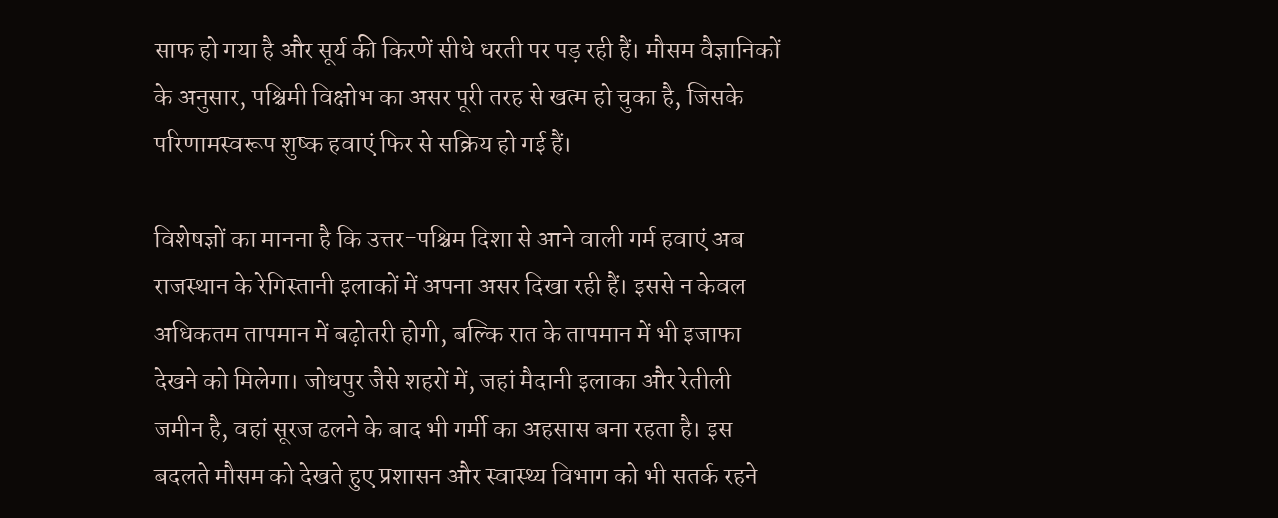साफ हो गया है और सूर्य की किरणें सीधे धरती पर पड़ रही हैं। मौसम वैज्ञानिकों के अनुसार, पश्चिमी विक्षोभ का असर पूरी तरह से खत्म हो चुका है, जिसके परिणामस्वरूप शुष्क हवाएं फिर से सक्रिय हो गई हैं।

विशेषज्ञों का मानना है कि उत्तर-पश्चिम दिशा से आने वाली गर्म हवाएं अब राजस्थान के रेगिस्तानी इलाकों में अपना असर दिखा रही हैं। इससे न केवल अधिकतम तापमान में बढ़ोतरी होगी, बल्कि रात के तापमान में भी इजाफा देखने को मिलेगा। जोधपुर जैसे शहरों में, जहां मैदानी इलाका और रेतीली जमीन है, वहां सूरज ढलने के बाद भी गर्मी का अहसास बना रहता है। इस बदलते मौसम को देखते हुए प्रशासन और स्वास्थ्य विभाग को भी सतर्क रहने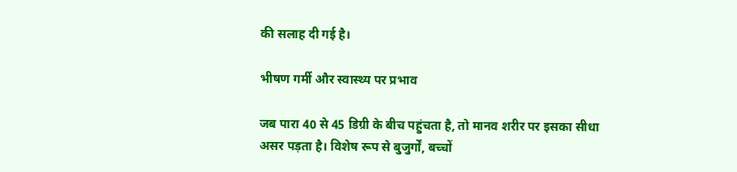की सलाह दी गई है।

भीषण गर्मी और स्वास्थ्य पर प्रभाव

जब पारा 40 से 45 डिग्री के बीच पहुंचता है, तो मानव शरीर पर इसका सीधा असर पड़ता है। विशेष रूप से बुजुर्गों, बच्चों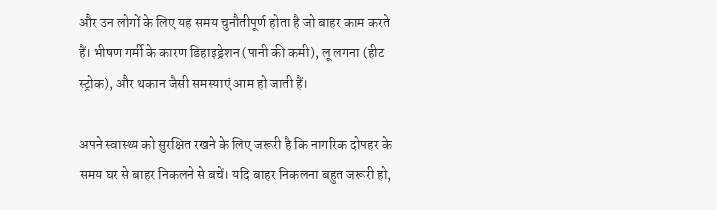और उन लोगों के लिए यह समय चुनौतीपूर्ण होता है जो बाहर काम करते हैं। भीषण गर्मी के कारण डिहाइड्रेशन (पानी की कमी), लू लगना (हीट स्ट्रोक), और थकान जैसी समस्याएं आम हो जाती हैं।

अपने स्वास्थ्य को सुरक्षित रखने के लिए जरूरी है कि नागरिक दोपहर के समय घर से बाहर निकलने से बचें। यदि बाहर निकलना बहुत जरूरी हो,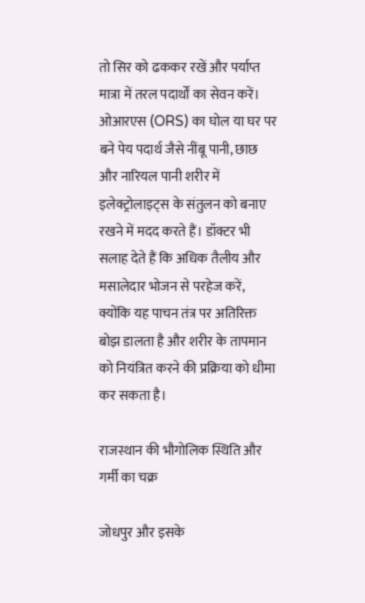तो सिर को ढककर रखें और पर्याप्त मात्रा में तरल पदार्थों का सेवन करें। ओआरएस (ORS) का घोल या घर पर बने पेय पदार्थ जैसे नींबू पानी, छाछ और नारियल पानी शरीर में इलेक्ट्रोलाइट्स के संतुलन को बनाए रखने में मदद करते हैं। डॉक्टर भी सलाह देते हैं कि अधिक तैलीय और मसालेदार भोजन से परहेज करें, क्योंकि यह पाचन तंत्र पर अतिरिक्त बोझ डालता है और शरीर के तापमान को नियंत्रित करने की प्रक्रिया को धीमा कर सकता है।

राजस्थान की भौगोलिक स्थिति और गर्मी का चक्र

जोधपुर और इसके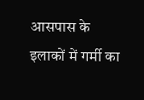आसपास के इलाकों में गर्मी का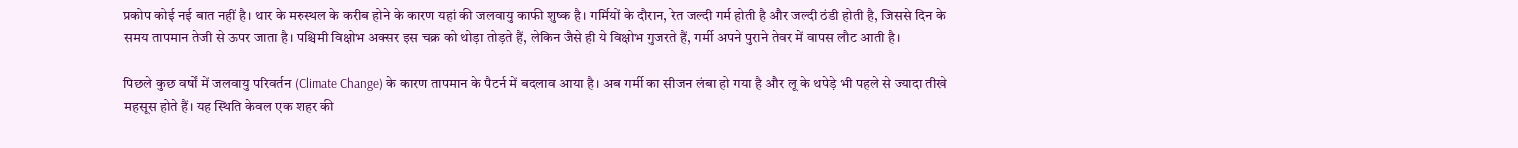प्रकोप कोई नई बात नहीं है। थार के मरुस्थल के करीब होने के कारण यहां की जलवायु काफी शुष्क है। गर्मियों के दौरान, रेत जल्दी गर्म होती है और जल्दी ठंडी होती है, जिससे दिन के समय तापमान तेजी से ऊपर जाता है। पश्चिमी विक्षोभ अक्सर इस चक्र को थोड़ा तोड़ते हैं, लेकिन जैसे ही ये विक्षोभ गुजरते हैं, गर्मी अपने पुराने तेवर में वापस लौट आती है।

पिछले कुछ वर्षों में जलवायु परिवर्तन (Climate Change) के कारण तापमान के पैटर्न में बदलाव आया है। अब गर्मी का सीजन लंबा हो गया है और लू के थपेड़े भी पहले से ज्यादा तीखे महसूस होते हैं। यह स्थिति केवल एक शहर की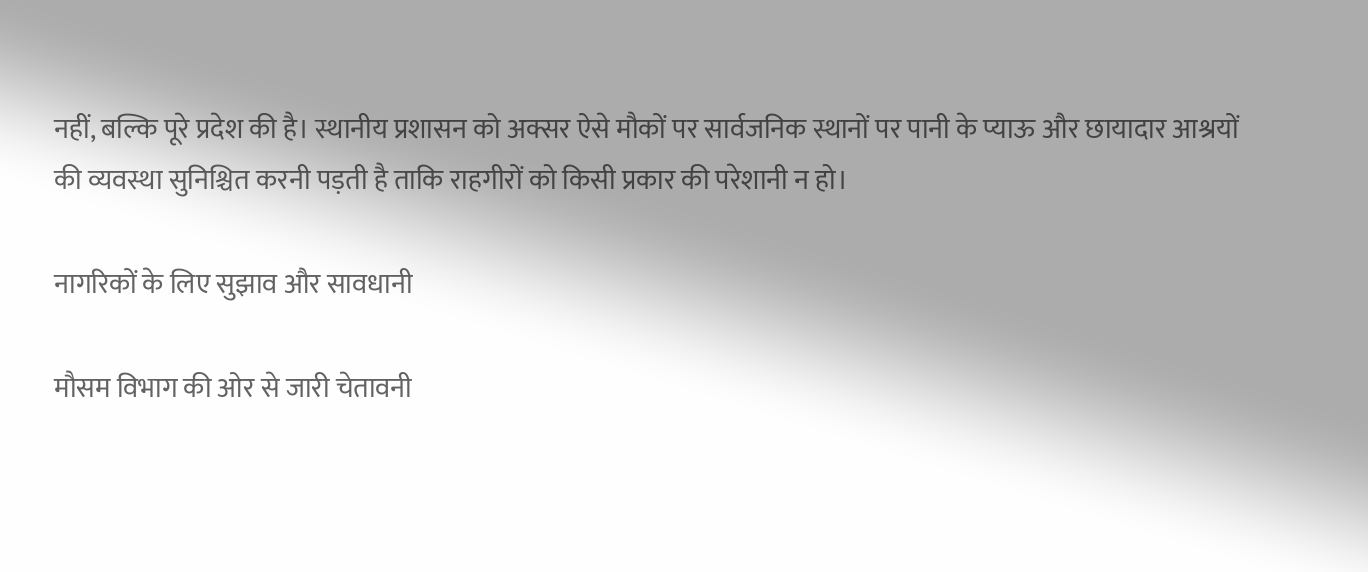नहीं, बल्कि पूरे प्रदेश की है। स्थानीय प्रशासन को अक्सर ऐसे मौकों पर सार्वजनिक स्थानों पर पानी के प्याऊ और छायादार आश्रयों की व्यवस्था सुनिश्चित करनी पड़ती है ताकि राहगीरों को किसी प्रकार की परेशानी न हो।

नागरिकों के लिए सुझाव और सावधानी

मौसम विभाग की ओर से जारी चेतावनी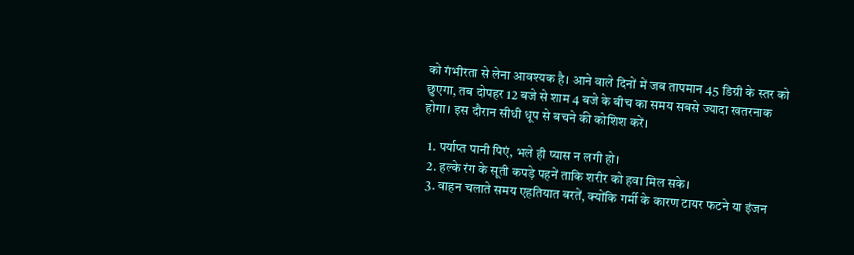को गंभीरता से लेना आवश्यक है। आने वाले दिनों में जब तापमान 45 डिग्री के स्तर को छुएगा, तब दोपहर 12 बजे से शाम 4 बजे के बीच का समय सबसे ज्यादा खतरनाक होगा। इस दौरान सीधी धूप से बचने की कोशिश करें।

  1. पर्याप्त पानी पिएं, भले ही प्यास न लगी हो।
  2. हल्के रंग के सूती कपड़े पहनें ताकि शरीर को हवा मिल सके।
  3. वाहन चलाते समय एहतियात बरतें, क्योंकि गर्मी के कारण टायर फटने या इंजन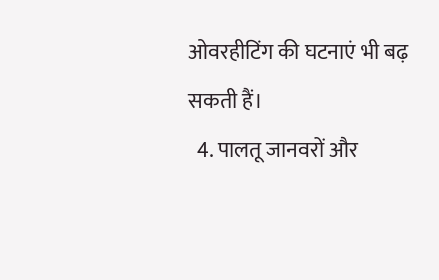ओवरहीटिंग की घटनाएं भी बढ़ सकती हैं।
  4. पालतू जानवरों और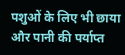पशुओं के लिए भी छाया और पानी की पर्याप्त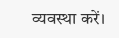व्यवस्था करें।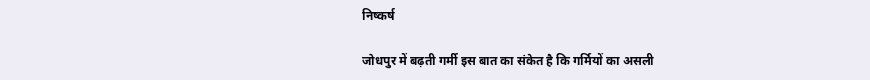निष्कर्ष

जोधपुर में बढ़ती गर्मी इस बात का संकेत है कि गर्मियों का असली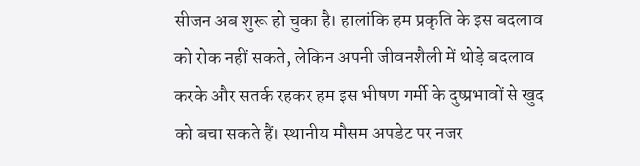सीजन अब शुरू हो चुका है। हालांकि हम प्रकृति के इस बदलाव को रोक नहीं सकते, लेकिन अपनी जीवनशैली में थोड़े बदलाव करके और सतर्क रहकर हम इस भीषण गर्मी के दुष्प्रभावों से खुद को बचा सकते हैं। स्थानीय मौसम अपडेट पर नजर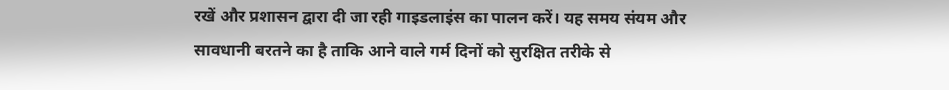रखें और प्रशासन द्वारा दी जा रही गाइडलाइंस का पालन करें। यह समय संयम और सावधानी बरतने का है ताकि आने वाले गर्म दिनों को सुरक्षित तरीके से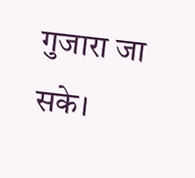गुजारा जा सके।